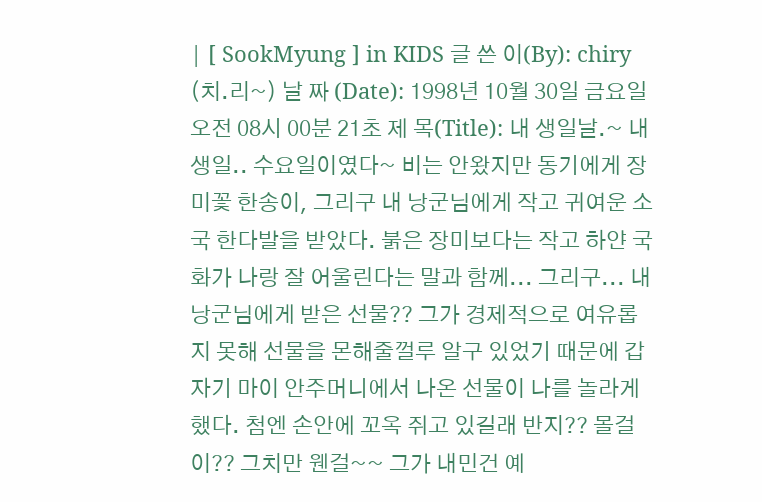| [ SookMyung ] in KIDS 글 쓴 이(By): chiry (치.리~) 날 짜 (Date): 1998년 10월 30일 금요일 오전 08시 00분 21초 제 목(Title): 내 생일날.~ 내생일.. 수요일이였다~ 비는 안왔지만 동기에게 장미꽃 한송이, 그리구 내 낭군님에게 작고 귀여운 소국 한다발을 받았다. 붉은 장미보다는 작고 하얀 국화가 나랑 잘 어울린다는 말과 함께... 그리구... 내 낭군님에게 받은 선물?? 그가 경제적으로 여유롭지 못해 선물을 몬해줄껄루 알구 있었기 때문에 갑자기 마이 안주머니에서 나온 선물이 나를 놀라게 했다. 첨엔 손안에 꼬옥 쥐고 있길래 반지?? 몰걸이?? 그치만 웬걸~~ 그가 내민건 예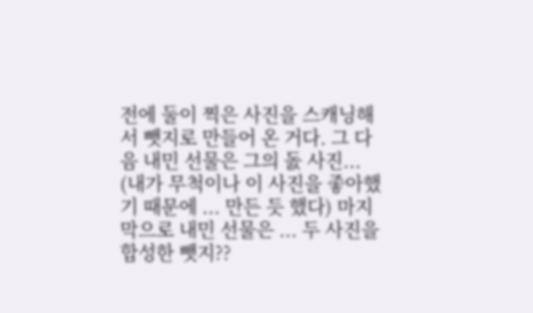전에 둘이 찍은 사진을 스캐닝해서 뺏지로 만들어 온 거다. 그 다음 내민 선물은 그의 돐 사진... (내가 무척이나 이 사진을 좋아했기 때문에 ... 만든 듯 했다) 마지막으로 내민 선물은 ... 두 사진을 합성한 뺏지??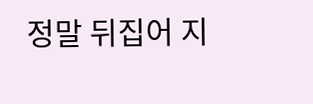정말 뒤집어 지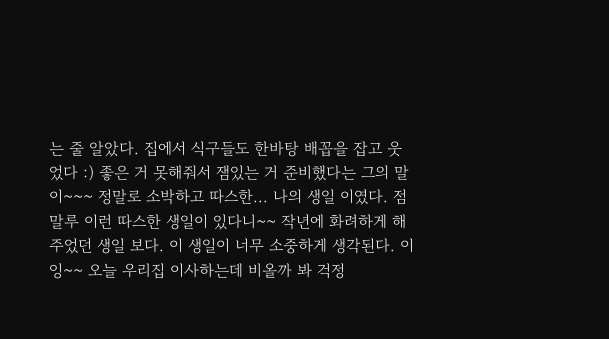는 줄 알았다. 집에서 식구들도 한바탕 배꼽을 잡고 웃었다 :) 좋은 거 못해줘서 잼있는 거 준비했다는 그의 말이~~~ 정말로 소박하고 따스한... 나의 생일 이였다. 점말루 이런 따스한 생일이 있다니~~ 작년에 화려하게 해 주었던 생일 보다. 이 생일이 너무 소중하게 생각된다. 이잉~~ 오늘 우리집 이사하는데 비올까 봐 걱정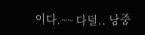이다.~~ 다덜.. 낭중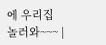에 우리집 놀러와~~~ |